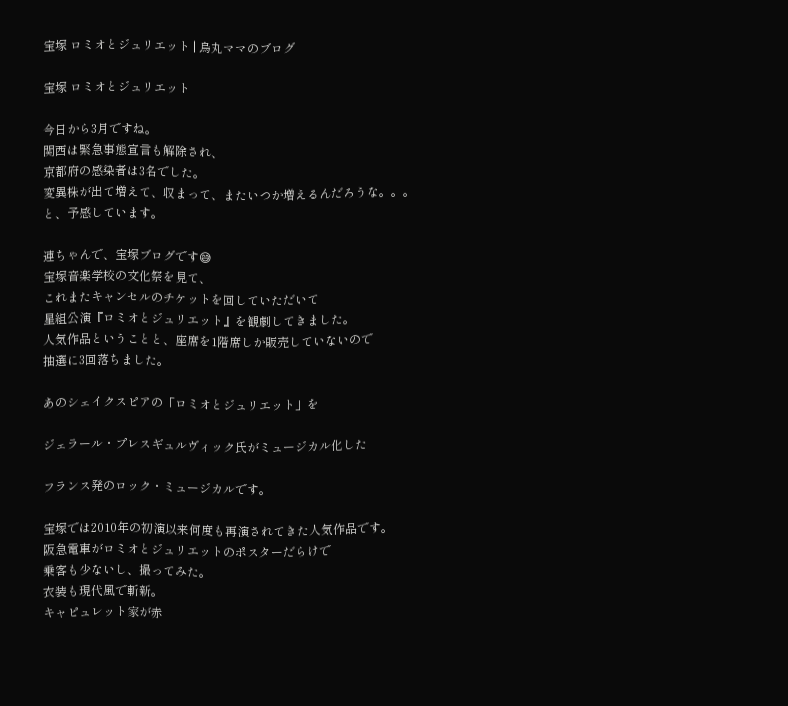宝塚 ロミオとジュリエット | 烏丸ママのブログ

宝塚 ロミオとジュリエット

今日から3月ですね。
関西は緊急事態宣言も解除され、
京都府の感染者は3名でした。
変異株が出て増えて、収まって、またいつか増えるんだろうな。。。
と、予感しています。

連ちゃんで、宝塚ブログです😅
宝塚音楽学校の文化祭を見て、
これまたキャンセルのチケットを回していただいて
星組公演『ロミオとジュリエット』を観劇してきました。
人気作品ということと、座席を1階席しか販売していないので
抽選に3回落ちました。

あのシェイクスピアの「ロミオとジュリエット」を

ジェラール・プレスギュルヴィック氏がミュージカル化した

フランス発のロック・ミュージカルです。

宝塚では2010年の初演以来何度も再演されてきた人気作品です。
阪急電車がロミオとジュリエットのポスターだらけで
乗客も少ないし、撮ってみた。
衣装も現代風で斬新。
キャピュレット家が赤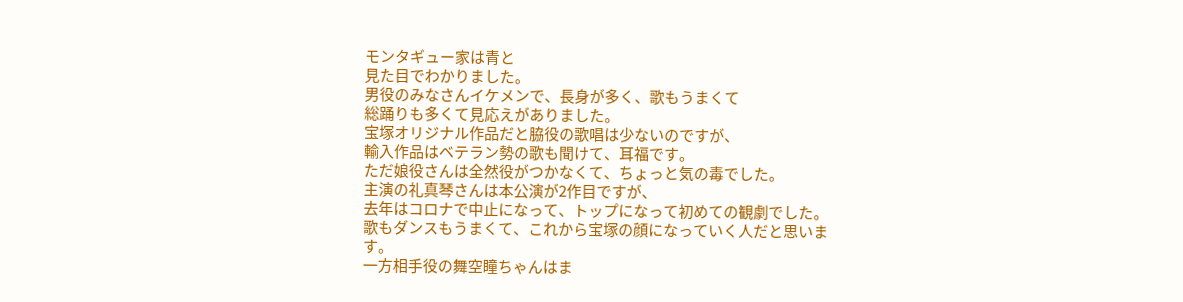モンタギュー家は青と
見た目でわかりました。
男役のみなさんイケメンで、長身が多く、歌もうまくて
総踊りも多くて見応えがありました。
宝塚オリジナル作品だと脇役の歌唱は少ないのですが、
輸入作品はベテラン勢の歌も聞けて、耳福です。
ただ娘役さんは全然役がつかなくて、ちょっと気の毒でした。
主演の礼真琴さんは本公演が2作目ですが、
去年はコロナで中止になって、トップになって初めての観劇でした。
歌もダンスもうまくて、これから宝塚の顔になっていく人だと思います。
一方相手役の舞空瞳ちゃんはま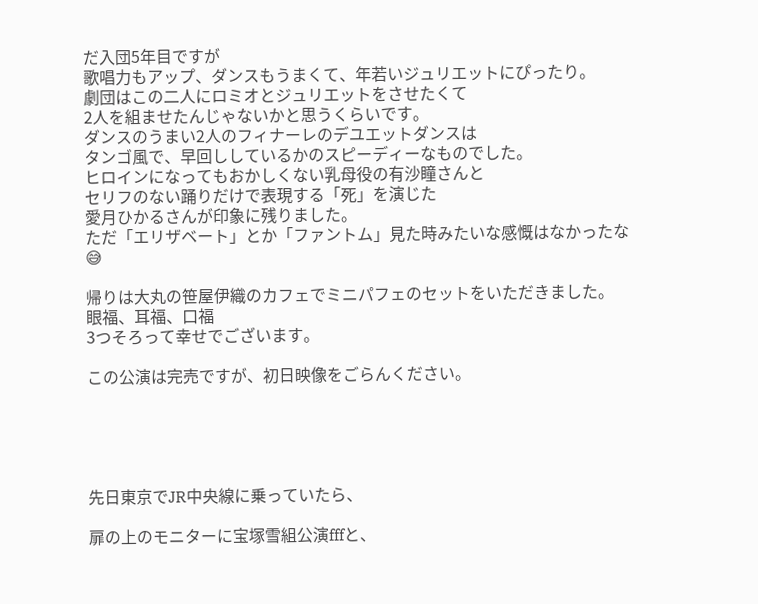だ入団5年目ですが
歌唱力もアップ、ダンスもうまくて、年若いジュリエットにぴったり。
劇団はこの二人にロミオとジュリエットをさせたくて
2人を組ませたんじゃないかと思うくらいです。
ダンスのうまい2人のフィナーレのデユエットダンスは
タンゴ風で、早回ししているかのスピーディーなものでした。
ヒロインになってもおかしくない乳母役の有沙瞳さんと
セリフのない踊りだけで表現する「死」を演じた
愛月ひかるさんが印象に残りました。
ただ「エリザベート」とか「ファントム」見た時みたいな感慨はなかったな😅

帰りは大丸の笹屋伊織のカフェでミニパフェのセットをいただきました。
眼福、耳福、口福
3つそろって幸せでございます。

この公演は完売ですが、初日映像をごらんください。





先日東京でJR中央線に乗っていたら、

扉の上のモニターに宝塚雪組公演fffと、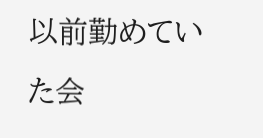以前勤めていた会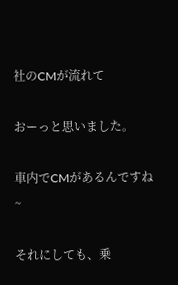社のCMが流れて

おーっと思いました。

車内でCMがあるんですね~

それにしても、乗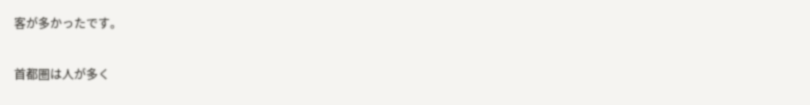客が多かったです。

首都圏は人が多く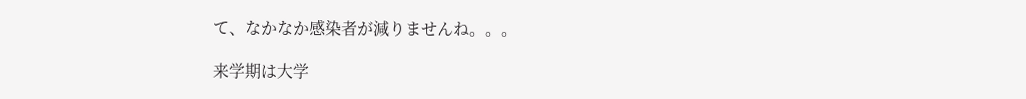て、なかなか感染者が減りませんね。。。

来学期は大学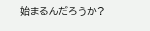始まるんだろうか?